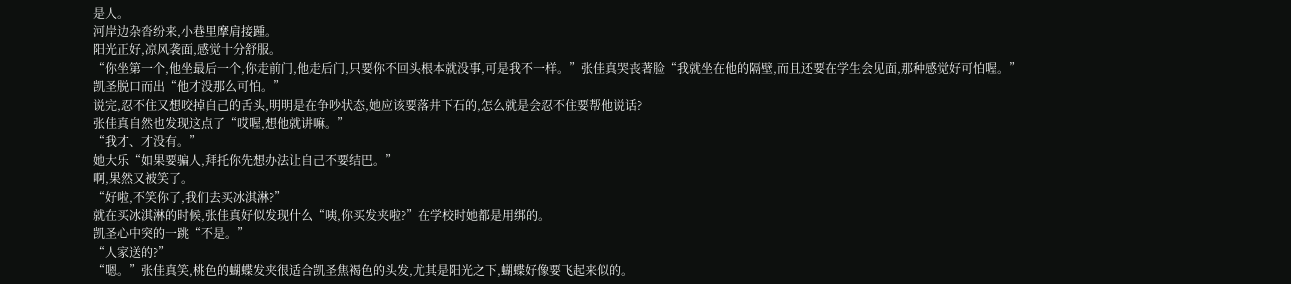是人。
河岸边杂沓纷来,小巷里摩肩接踵。
阳光正好,凉风袭面,感觉十分舒服。
“你坐第一个,他坐最后一个,你走前门,他走后门,只要你不回头根本就没事,可是我不一样。”张佳真哭丧著脸“我就坐在他的隔壁,而且还要在学生会见面,那种感觉好可怕喔。”
凯圣脱口而出“他才没那么可怕。”
说完,忍不住又想咬掉自己的舌头,明明是在争吵状态,她应该要落井下石的,怎么就是会忍不住要帮他说话?
张佳真自然也发现这点了“哎喔,想他就讲嘛。”
“我才、才没有。”
她大乐“如果要骗人,拜托你先想办法让自己不要结巴。”
啊,果然又被笑了。
“好啦,不笑你了,我们去买冰淇淋?”
就在买冰淇淋的时候,张佳真好似发现什么“咦,你买发夹啦?”在学校时她都是用绑的。
凯圣心中突的一跳“不是。”
“人家送的?”
“嗯。”张佳真笑,桃色的蝴蝶发夹很适合凯圣焦褐色的头发,尤其是阳光之下,蝴蝶好像要飞起来似的。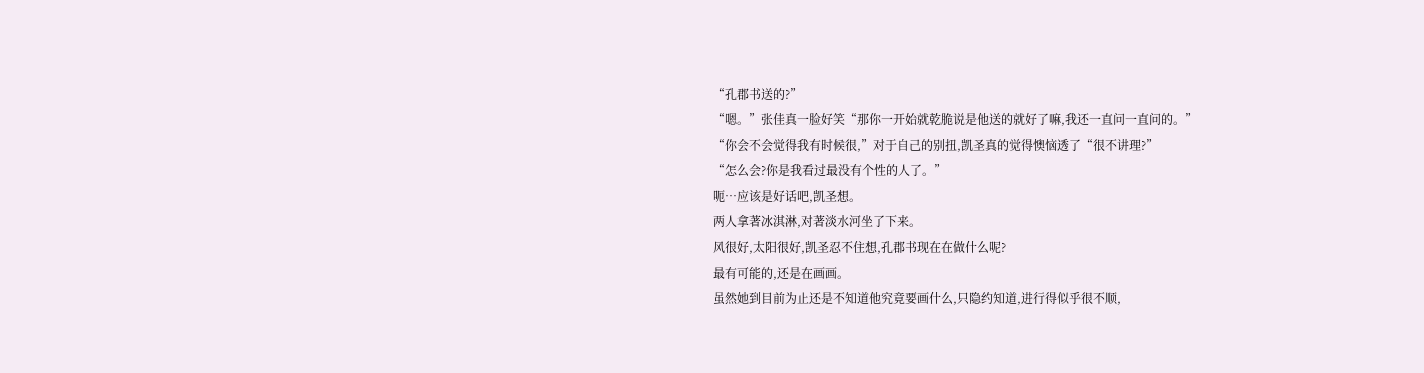“孔郡书送的?”
“嗯。”张佳真一脸好笑“那你一开始就乾脆说是他送的就好了嘛,我还一直问一直问的。”
“你会不会觉得我有时候很,”对于自己的别扭,凯圣真的觉得懊恼透了“很不讲理?”
“怎么会?你是我看过最没有个性的人了。”
呃…应该是好话吧,凯圣想。
两人拿著冰淇淋,对著淡水河坐了下来。
风很好,太阳很好,凯圣忍不住想,孔郡书现在在做什么呢?
最有可能的,还是在画画。
虽然她到目前为止还是不知道他究竟要画什么,只隐约知道,进行得似乎很不顺,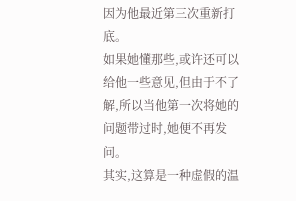因为他最近第三次重新打底。
如果她懂那些,或许还可以给他一些意见,但由于不了解,所以当他第一次将她的问题带过时,她便不再发问。
其实,这算是一种虚假的温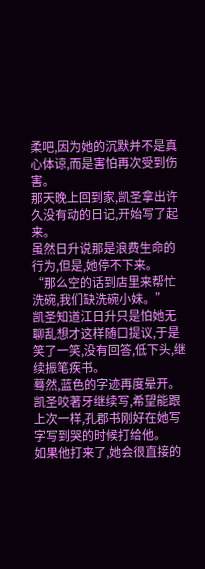柔吧,因为她的沉默并不是真心体谅,而是害怕再次受到伤害。
那天晚上回到家,凯圣拿出许久没有动的日记,开始写了起来。
虽然日升说那是浪费生命的行为,但是,她停不下来。
“那么空的话到店里来帮忙洗碗,我们缺洗碗小妹。”
凯圣知道江日升只是怕她无聊乱想才这样随口提议,于是笑了一笑,没有回答,低下头,继续振笔疾书。
蓦然,蓝色的字迹再度晕开。
凯圣咬著牙继续写,希望能跟上次一样,孔郡书刚好在她写字写到哭的时候打给他。
如果他打来了,她会很直接的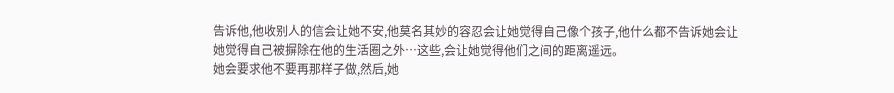告诉他,他收别人的信会让她不安,他莫名其妙的容忍会让她觉得自己像个孩子,他什么都不告诉她会让她觉得自己被摒除在他的生活圈之外…这些,会让她觉得他们之间的距离遥远。
她会要求他不要再那样子做,然后,她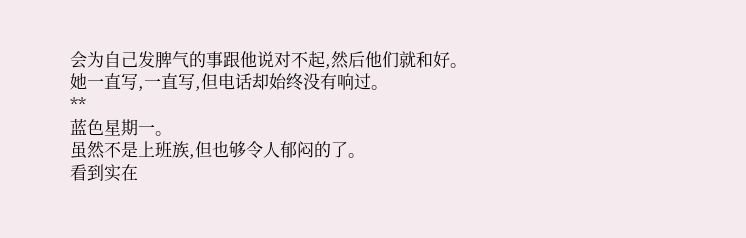会为自己发脾气的事跟他说对不起,然后他们就和好。
她一直写,一直写,但电话却始终没有响过。
**
蓝色星期一。
虽然不是上班族,但也够令人郁闷的了。
看到实在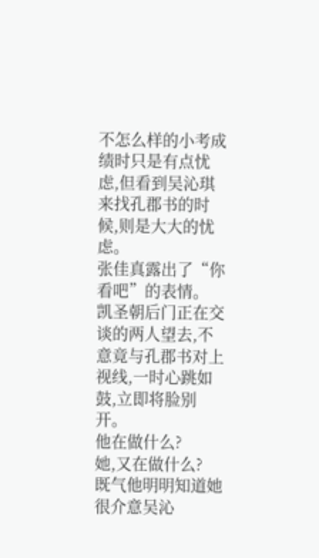不怎么样的小考成绩时只是有点忧虑,但看到吴沁琪来找孔郡书的时候,则是大大的忧虑。
张佳真露出了“你看吧”的表情。
凯圣朝后门正在交谈的两人望去,不意竟与孔郡书对上视线,一时心跳如鼓,立即将脸别开。
他在做什么?
她,又在做什么?
既气他明明知道她很介意吴沁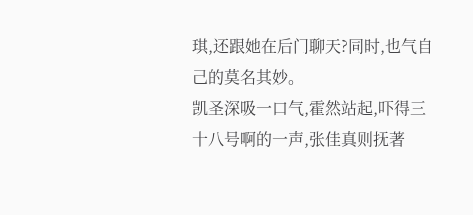琪,还跟她在后门聊天?同时,也气自己的莫名其妙。
凯圣深吸一口气,霍然站起,吓得三十八号啊的一声,张佳真则抚著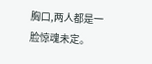胸口,两人都是一脸惊魂未定。